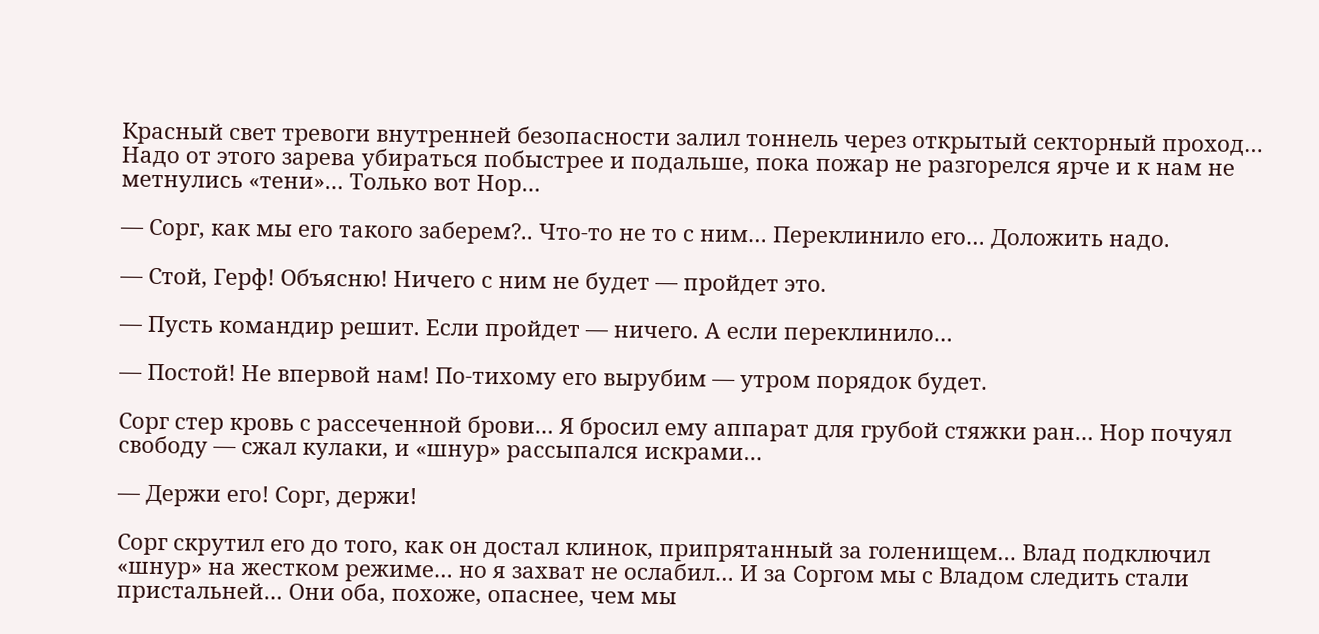Красный свет тревоги внутренней безопасности залил тоннель через открытый секторный проход… Надо от этого зарева убираться побыстрее и подальше, пока пожар не разгорелся ярче и к нам не метнулись «тени»… Только вот Нор…

— Сорг, как мы его такого заберем?.. Что-то не то с ним… Переклинило его… Доложить надо.

— Стой, Герф! Объясню! Ничего с ним не будет — пройдет это.

— Пусть командир решит. Если пройдет — ничего. А если переклинило…

— Постой! Не впервой нам! По-тихому его вырубим — утром порядок будет.

Сорг стер кровь с рассеченной брови… Я бросил ему аппарат для грубой стяжки ран… Нор почуял свободу — сжал кулаки, и «шнур» рассыпался искрами…

— Держи его! Сорг, держи!

Сорг скрутил его до того, как он достал клинок, припрятанный за голенищем… Влад подключил «шнур» на жестком режиме… но я захват не ослабил… И за Соргом мы с Владом следить стали пристальней… Они оба, похоже, опаснее, чем мы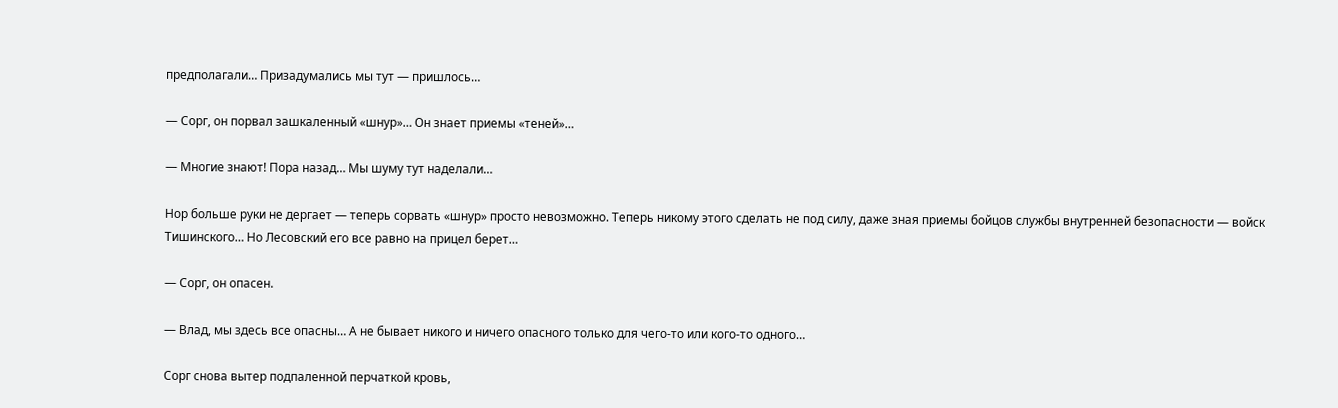предполагали… Призадумались мы тут — пришлось…

— Сорг, он порвал зашкаленный «шнур»… Он знает приемы «теней»…

— Многие знают! Пора назад… Мы шуму тут наделали…

Нор больше руки не дергает — теперь сорвать «шнур» просто невозможно. Теперь никому этого сделать не под силу, даже зная приемы бойцов службы внутренней безопасности — войск Тишинского… Но Лесовский его все равно на прицел берет…

— Сорг, он опасен.

— Влад, мы здесь все опасны… А не бывает никого и ничего опасного только для чего-то или кого-то одного…

Сорг снова вытер подпаленной перчаткой кровь,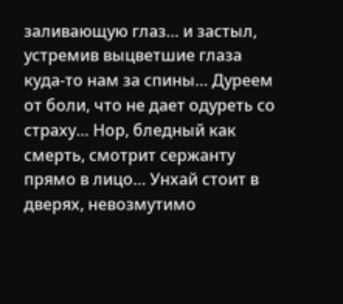заливающую глаз… и застыл, устремив выцветшие глаза куда-то нам за спины… Дуреем от боли, что не дает одуреть со страху… Нор, бледный как смерть, смотрит сержанту прямо в лицо… Унхай стоит в дверях, невозмутимо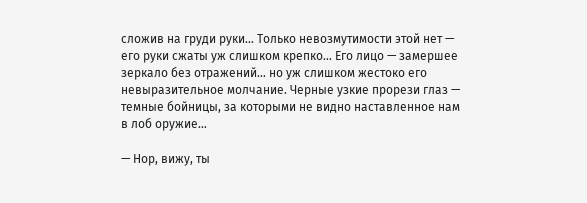сложив на груди руки… Только невозмутимости этой нет — его руки сжаты уж слишком крепко… Его лицо — замершее зеркало без отражений… но уж слишком жестоко его невыразительное молчание. Черные узкие прорези глаз — темные бойницы, за которыми не видно наставленное нам в лоб оружие…

— Нор, вижу, ты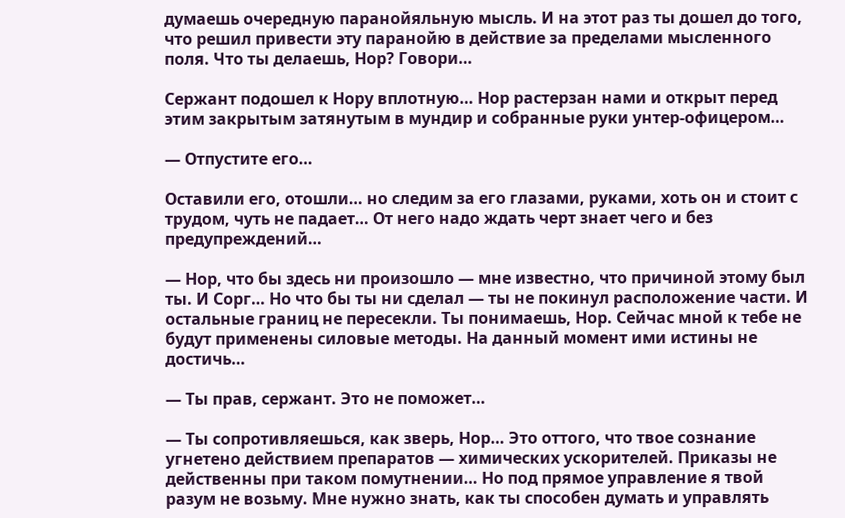думаешь очередную паранойяльную мысль. И на этот раз ты дошел до того, что решил привести эту паранойю в действие за пределами мысленного поля. Что ты делаешь, Нор? Говори…

Сержант подошел к Нору вплотную… Нор растерзан нами и открыт перед этим закрытым затянутым в мундир и собранные руки унтер-офицером…

— Отпустите его…

Оставили его, отошли… но следим за его глазами, руками, хоть он и стоит с трудом, чуть не падает… От него надо ждать черт знает чего и без предупреждений…

— Нор, что бы здесь ни произошло — мне известно, что причиной этому был ты. И Сорг… Но что бы ты ни сделал — ты не покинул расположение части. И остальные границ не пересекли. Ты понимаешь, Нор. Сейчас мной к тебе не будут применены силовые методы. На данный момент ими истины не достичь…

— Ты прав, сержант. Это не поможет…

— Ты сопротивляешься, как зверь, Нор… Это оттого, что твое сознание угнетено действием препаратов — химических ускорителей. Приказы не действенны при таком помутнении… Но под прямое управление я твой разум не возьму. Мне нужно знать, как ты способен думать и управлять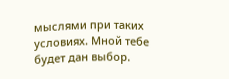мыслями при таких условиях. Мной тебе будет дан выбор.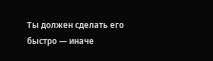Ты должен сделать его быстро — иначе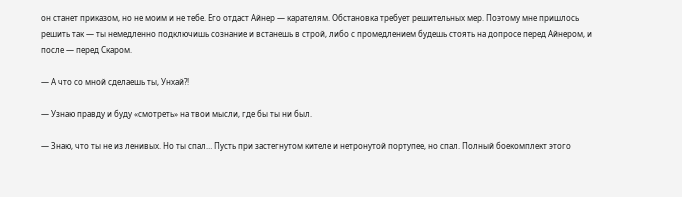он станет приказом, но не моим и не тебе. Его отдаст Айнер — карателям. Обстановка требует решительных мер. Поэтому мне пришлось решить так — ты немедленно подключишь сознание и встанешь в строй, либо с промедлением будешь стоять на допросе перед Айнером, и после — перед Скаром.

— А что со мной сделаешь ты, Унхай?!

— Узнаю правду и буду «смотреть» на твои мысли, где бы ты ни был.

— Знаю, что ты не из ленивых. Но ты спал… Пусть при застегнутом кителе и нетронутой портупее, но спал. Полный боекомплект этого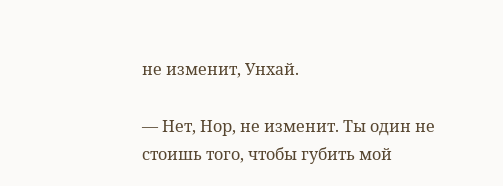не изменит, Унхай.

— Нет, Нор, не изменит. Ты один не стоишь того, чтобы губить мой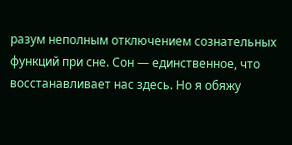разум неполным отключением сознательных функций при сне. Сон — единственное, что восстанавливает нас здесь. Но я обяжу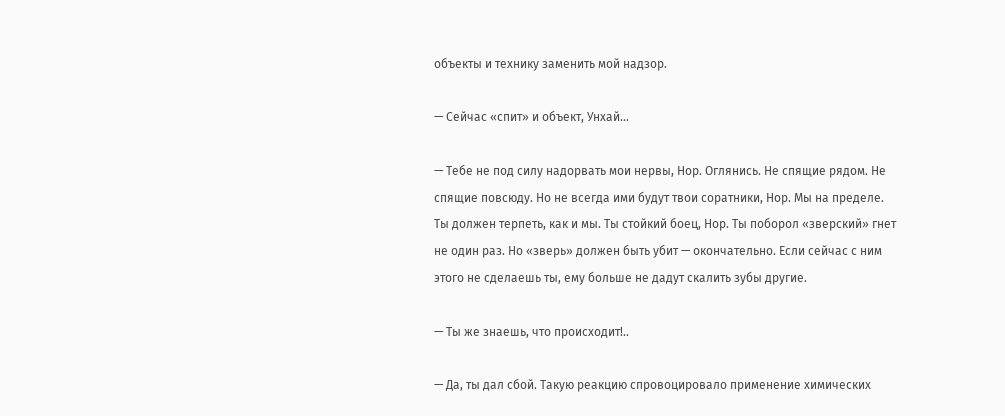объекты и технику заменить мой надзор.

— Сейчас «спит» и объект, Унхай…

— Тебе не под силу надорвать мои нервы, Нор. Оглянись. Не спящие рядом. Не спящие повсюду. Но не всегда ими будут твои соратники, Нор. Мы на пределе. Ты должен терпеть, как и мы. Ты стойкий боец, Нор. Ты поборол «зверский» гнет не один раз. Но «зверь» должен быть убит — окончательно. Если сейчас с ним этого не сделаешь ты, ему больше не дадут скалить зубы другие.

— Ты же знаешь, что происходит!..

— Да, ты дал сбой. Такую реакцию спровоцировало применение химических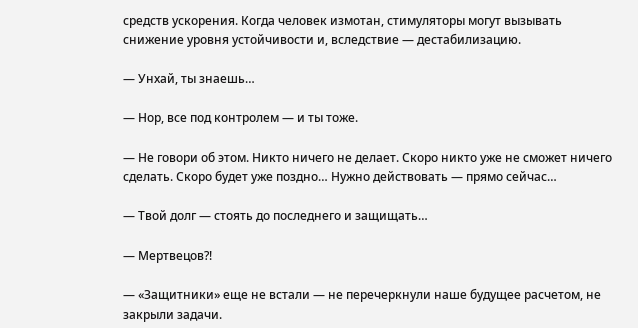средств ускорения. Когда человек измотан, стимуляторы могут вызывать снижение уровня устойчивости и, вследствие — дестабилизацию.

— Унхай, ты знаешь…

— Нор, все под контролем — и ты тоже.

— Не говори об этом. Никто ничего не делает. Скоро никто уже не сможет ничего сделать. Скоро будет уже поздно… Нужно действовать — прямо сейчас…

— Твой долг — стоять до последнего и защищать…

— Мертвецов?!

— «Защитники» еще не встали — не перечеркнули наше будущее расчетом, не закрыли задачи.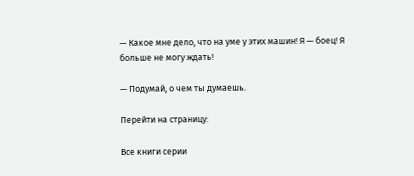— Какое мне дело, что на уме у этих машин! Я — боец! Я больше не могу ждать!

— Подумай, о чем ты думаешь.

Перейти на страницу:

Все книги серии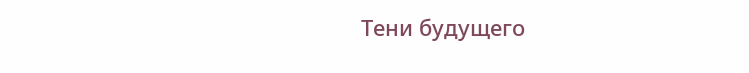Тени будущего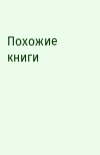Похожие книги